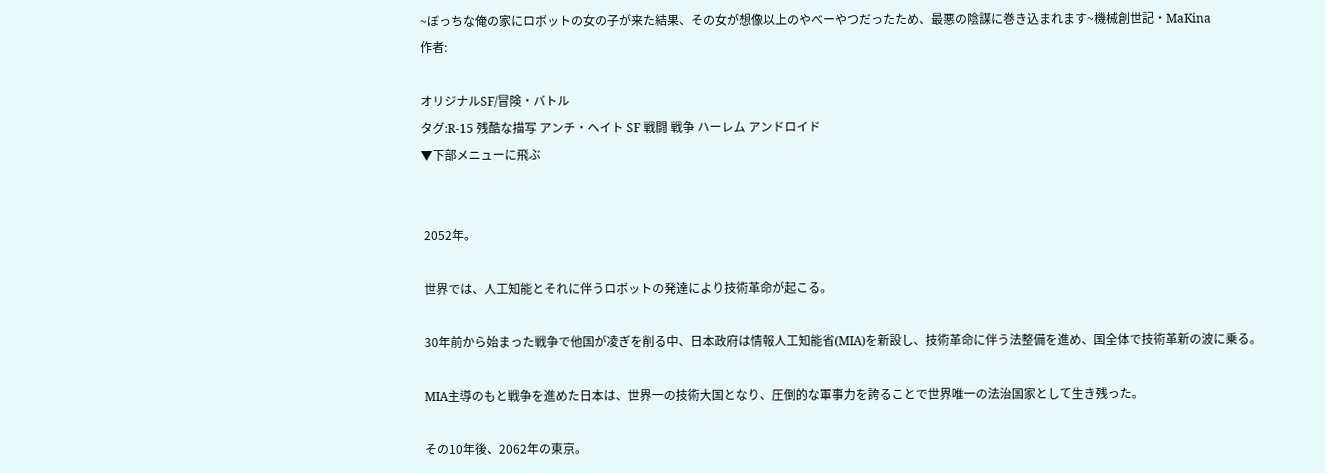~ぼっちな俺の家にロボットの女の子が来た結果、その女が想像以上のやべーやつだったため、最悪の陰謀に巻き込まれます~機械創世記・MaKina
作者:

オリジナルSF/冒険・バトル
タグ:R-15 残酷な描写 アンチ・ヘイト SF 戦闘 戦争 ハーレム アンドロイド
▼下部メニューに飛ぶ


 2052年。

 世界では、人工知能とそれに伴うロボットの発達により技術革命が起こる。

 30年前から始まった戦争で他国が凌ぎを削る中、日本政府は情報人工知能省(MIA)を新設し、技術革命に伴う法整備を進め、国全体で技術革新の波に乗る。

 MIA主導のもと戦争を進めた日本は、世界一の技術大国となり、圧倒的な軍事力を誇ることで世界唯一の法治国家として生き残った。

 その10年後、2062年の東京。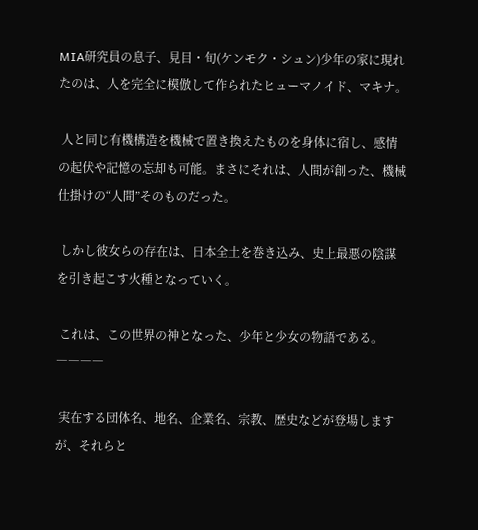MIA研究員の息子、見目・旬(ケンモク・シュン)少年の家に現れたのは、人を完全に模倣して作られたヒューマノイド、マキナ。

 人と同じ有機構造を機械で置き換えたものを身体に宿し、感情の起伏や記憶の忘却も可能。まさにそれは、人間が創った、機械仕掛けの“人間”そのものだった。

 しかし彼女らの存在は、日本全土を巻き込み、史上最悪の陰謀を引き起こす火種となっていく。

 これは、この世界の神となった、少年と少女の物語である。――――

 実在する団体名、地名、企業名、宗教、歴史などが登場しますが、それらと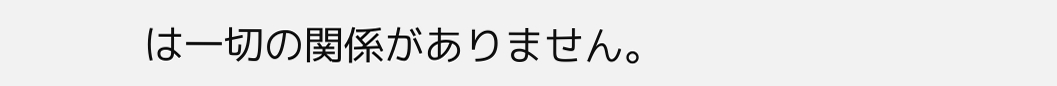は一切の関係がありません。